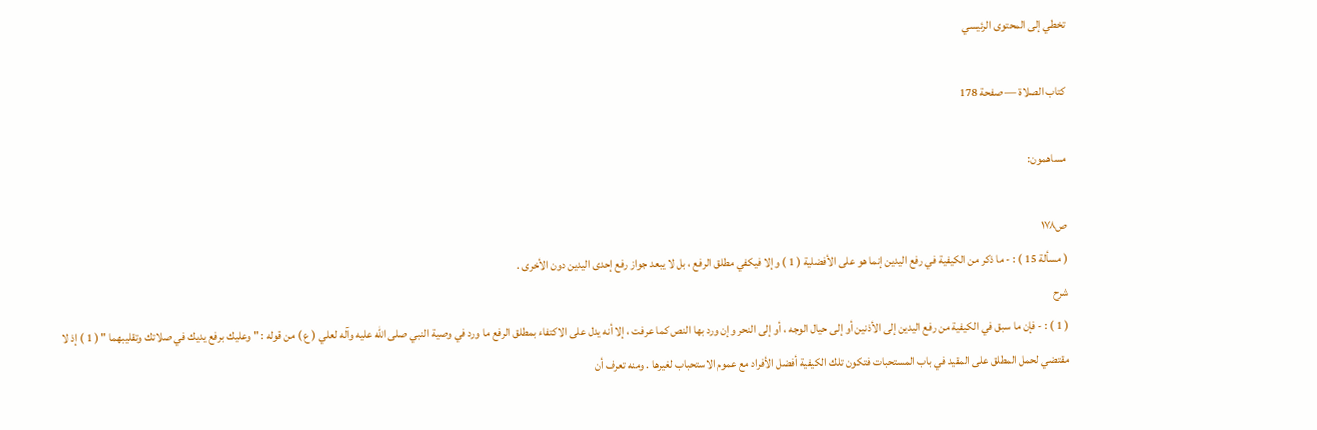تخطي إلى المحتوى الرئيسي

كتاب الصلاة — صفحة 178

مساهمون:

ص١٧٨
( مسألة 15 ) : - ما ذكر من الكيفية في رفع اليدين إنما هو على الأفضلية ( 1 ) وإلا فيكفي مطلق الرفع ، بل لا يبعد جواز رفع إحدى اليدين دون الأخرى .
شرح
( 1 ) : - فإن ما سبق في الكيفية من رفع اليدين إلى الأذنين أو إلى حيال الوجه ، أو إلى النحر وإن ورد بها النص كما عرفت ، إلا أنه يدل على الاكتفاء بمطلق الرفع ما ورد في وصية النبي صلى الله عليه وآله لعلي ( ع ) من قوله : " وعليك برفع يديك في صلاتك وتقليبهما " ( 1 ) إذ لا مقتضي لحمل المطلق على المقيد في باب المستحبات فتكون تلك الكيفية أفضل الأفراد مع عموم الاستحباب لغيرها . ومنه تعرف أن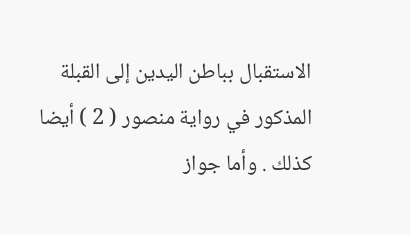الاستقبال بباطن اليدين إلى القبلة المذكور في رواية منصور ( 2 ) أيضا كذلك . وأما جواز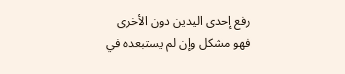رفع إحدى اليدين دون الأخرى فهو مشكل وإن لم يستبعده في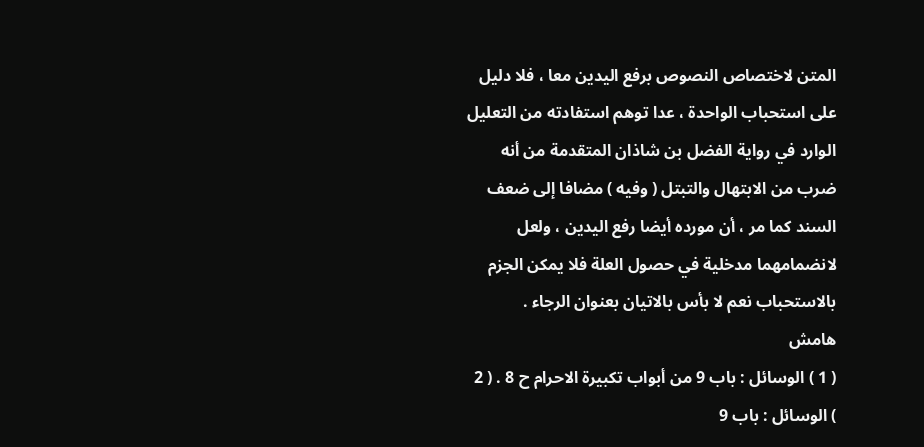المتن لاختصاص النصوص برفع اليدين معا ، فلا دليل على استحباب الواحدة ، عدا توهم استفادته من التعليل الوارد في رواية الفضل بن شاذان المتقدمة من أنه ضرب من الابتهال والتبتل ( وفيه ) مضافا إلى ضعف السند كما مر ، أن مورده أيضا رفع اليدين ، ولعل لانضمامهما مدخلية في حصول العلة فلا يمكن الجزم بالاستحباب نعم لا بأس بالاتيان بعنوان الرجاء .
هامش
( 1 ) الوسائل : باب 9 من أبواب تكبيرة الاحرام ح 8 . ( 2 ) الوسائل : باب 9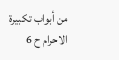من أبواب تكبيرة الاحرام ح 6